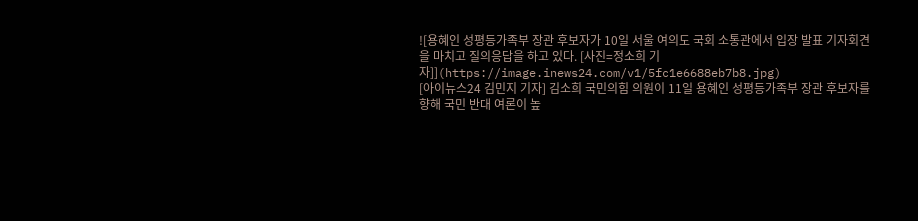![용혜인 성평등가족부 장관 후보자가 10일 서울 여의도 국회 소통관에서 입장 발표 기자회견을 마치고 질의응답을 하고 있다. [사진=정소희 기자]](https://image.inews24.com/v1/5fc1e6688eb7b8.jpg)
[아이뉴스24 김민지 기자] 김소희 국민의힘 의원이 11일 용혜인 성평등가족부 장관 후보자를 향해 국민 반대 여론이 높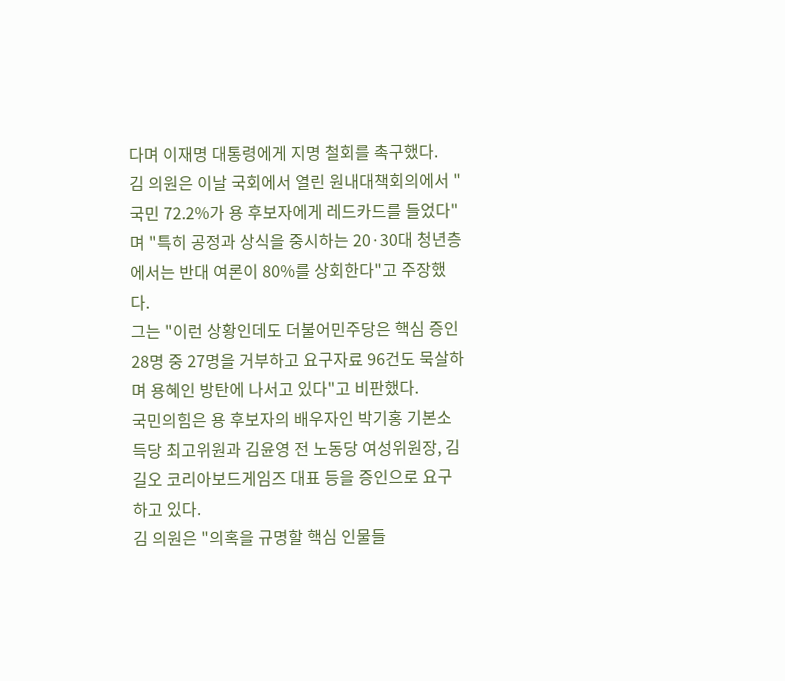다며 이재명 대통령에게 지명 철회를 촉구했다.
김 의원은 이날 국회에서 열린 원내대책회의에서 "국민 72.2%가 용 후보자에게 레드카드를 들었다"며 "특히 공정과 상식을 중시하는 20·30대 청년층에서는 반대 여론이 80%를 상회한다"고 주장했다.
그는 "이런 상황인데도 더불어민주당은 핵심 증인 28명 중 27명을 거부하고 요구자료 96건도 묵살하며 용혜인 방탄에 나서고 있다"고 비판했다.
국민의힘은 용 후보자의 배우자인 박기홍 기본소득당 최고위원과 김윤영 전 노동당 여성위원장, 김길오 코리아보드게임즈 대표 등을 증인으로 요구하고 있다.
김 의원은 "의혹을 규명할 핵심 인물들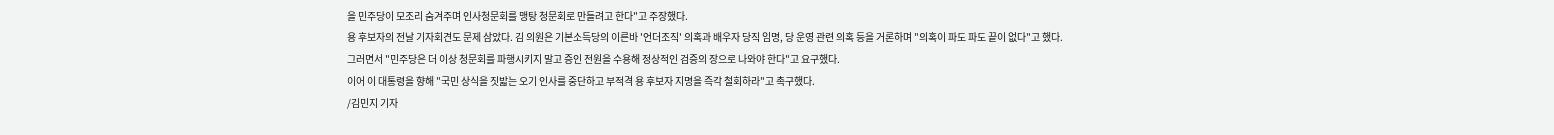을 민주당이 모조리 숨겨주며 인사청문회를 맹탕 청문회로 만들려고 한다"고 주장했다.
용 후보자의 전날 기자회견도 문제 삼았다. 김 의원은 기본소득당의 이른바 '언더조직' 의혹과 배우자 당직 임명, 당 운영 관련 의혹 등을 거론하며 "의혹이 파도 파도 끝이 없다"고 했다.
그러면서 "민주당은 더 이상 청문회를 파행시키지 말고 증인 전원을 수용해 정상적인 검증의 장으로 나와야 한다"고 요구했다.
이어 이 대통령을 향해 "국민 상식을 짓밟는 오기 인사를 중단하고 부적격 용 후보자 지명을 즉각 철회하라"고 촉구했다.
/김민지 기자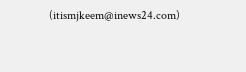(itismjkeem@inews24.com)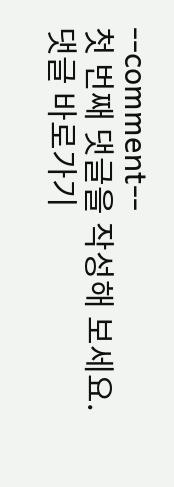--comment--
첫 번째 댓글을 작성해 보세요.
댓글 바로가기